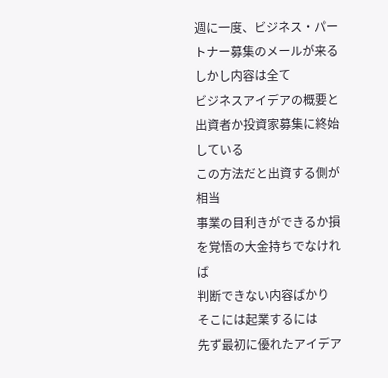週に一度、ビジネス・パートナー募集のメールが来る
しかし内容は全て
ビジネスアイデアの概要と
出資者か投資家募集に終始している
この方法だと出資する側が相当
事業の目利きができるか損を覚悟の大金持ちでなければ
判断できない内容ばかり
そこには起業するには
先ず最初に優れたアイデア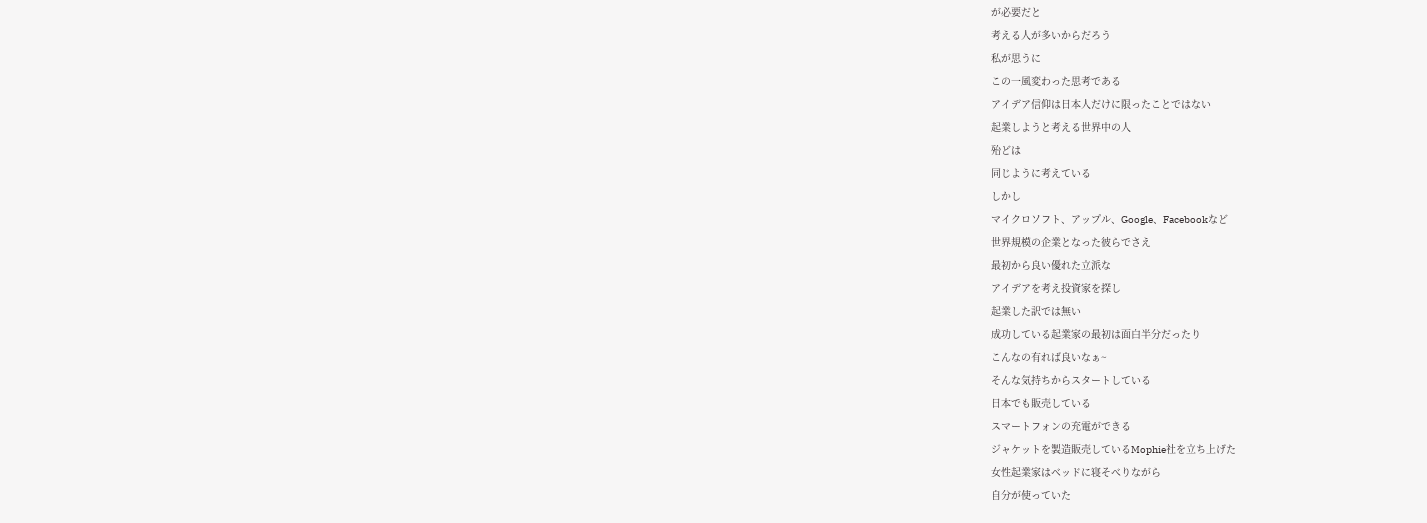が必要だと
考える人が多いからだろう
私が思うに
この一風変わった思考である
アイデア信仰は日本人だけに限ったことではない
起業しようと考える世界中の人
殆どは
同じように考えている
しかし
マイクロソフト、アップル、Google、Facebookなど
世界規模の企業となった彼らでさえ
最初から良い優れた立派な
アイデアを考え投資家を探し
起業した訳では無い
成功している起業家の最初は面白半分だったり
こんなの有れば良いなぁ~
そんな気持ちからスタートしている
日本でも販売している
スマートフォンの充電ができる
ジャケットを製造販売しているMophie社を立ち上げた
女性起業家はベッドに寝そべりながら
自分が使っていた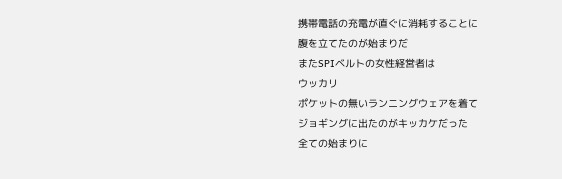携帯電話の充電が直ぐに消耗することに
腹を立てたのが始まりだ
またSPIベルトの女性経営者は
ウッカリ
ポケットの無いランニングウェアを着て
ジョギングに出たのがキッカケだった
全ての始まりに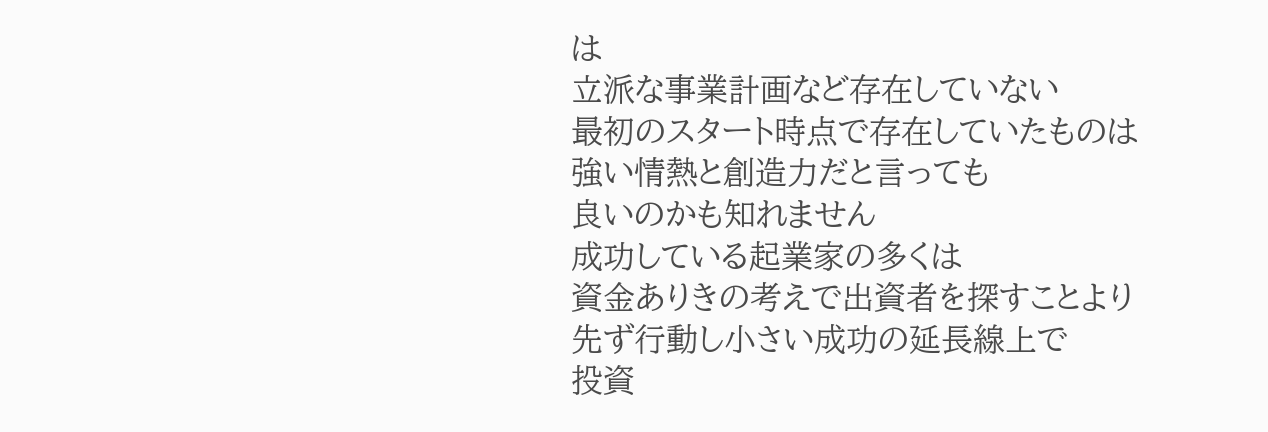は
立派な事業計画など存在していない
最初のスタート時点で存在していたものは
強い情熱と創造力だと言っても
良いのかも知れません
成功している起業家の多くは
資金ありきの考えで出資者を探すことより
先ず行動し小さい成功の延長線上で
投資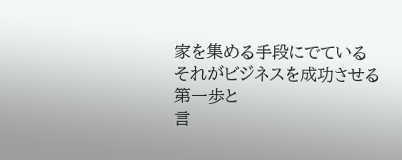家を集める手段にでている
それがビジネスを成功させる
第一歩と
言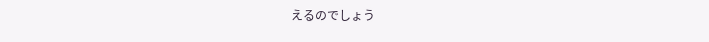えるのでしょう